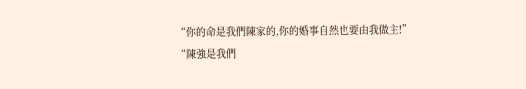“你的命是我們陳家的,你的婚事自然也要由我做主!”
“陳強是我們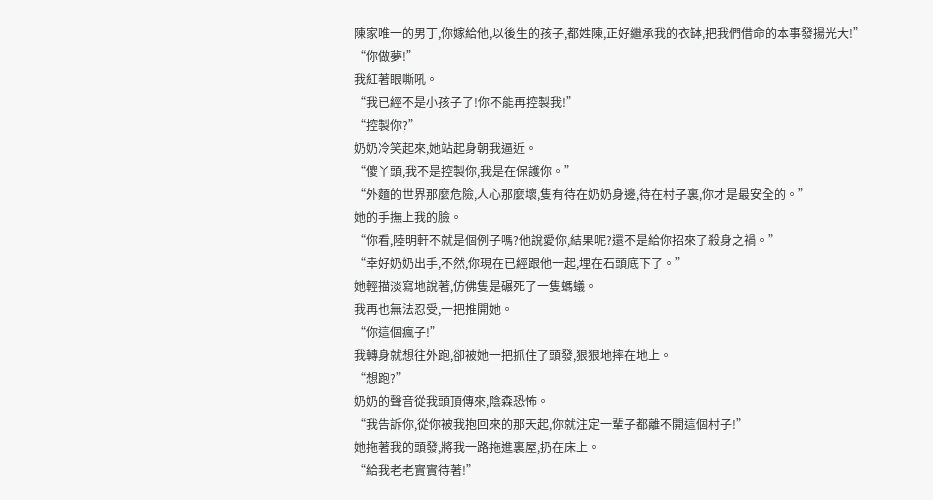陳家唯一的男丁,你嫁給他,以後生的孩子,都姓陳,正好繼承我的衣缽,把我們借命的本事發揚光大!”
“你做夢!”
我紅著眼嘶吼。
“我已經不是小孩子了!你不能再控製我!”
“控製你?”
奶奶冷笑起來,她站起身朝我逼近。
“傻丫頭,我不是控製你,我是在保護你。”
“外麵的世界那麼危險,人心那麼壞,隻有待在奶奶身邊,待在村子裏,你才是最安全的。”
她的手撫上我的臉。
“你看,陸明軒不就是個例子嗎?他說愛你,結果呢?還不是給你招來了殺身之禍。”
“幸好奶奶出手,不然,你現在已經跟他一起,埋在石頭底下了。”
她輕描淡寫地說著,仿佛隻是碾死了一隻螞蟻。
我再也無法忍受,一把推開她。
“你這個瘋子!”
我轉身就想往外跑,卻被她一把抓住了頭發,狠狠地摔在地上。
“想跑?”
奶奶的聲音從我頭頂傳來,陰森恐怖。
“我告訴你,從你被我抱回來的那天起,你就注定一輩子都離不開這個村子!”
她拖著我的頭發,將我一路拖進裏屋,扔在床上。
“給我老老實實待著!”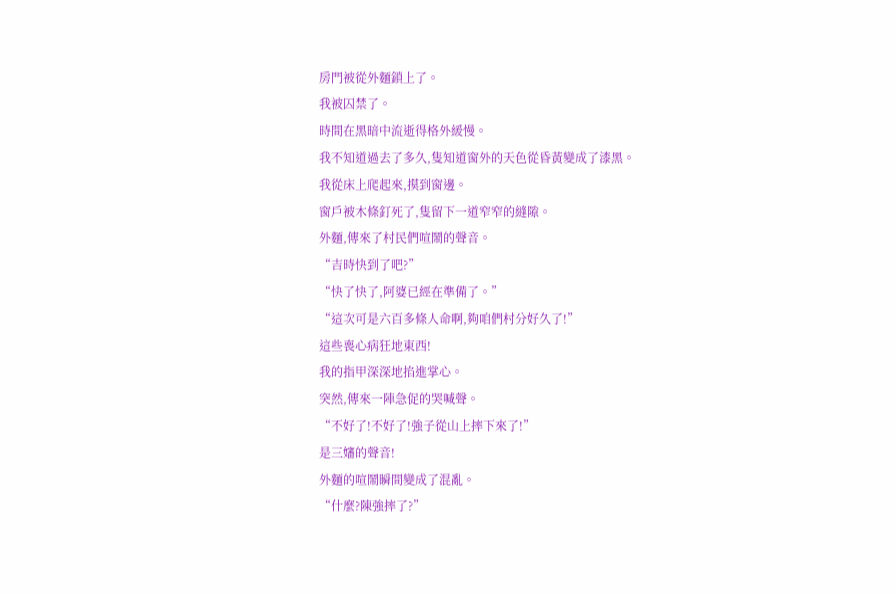房門被從外麵鎖上了。
我被囚禁了。
時間在黑暗中流逝得格外緩慢。
我不知道過去了多久,隻知道窗外的天色從昏黃變成了漆黑。
我從床上爬起來,摸到窗邊。
窗戶被木條釘死了,隻留下一道窄窄的縫隙。
外麵,傳來了村民們喧鬧的聲音。
“吉時快到了吧?”
“快了快了,阿婆已經在準備了。”
“這次可是六百多條人命啊,夠咱們村分好久了!”
這些喪心病狂地東西!
我的指甲深深地掐進掌心。
突然,傳來一陣急促的哭喊聲。
“不好了!不好了!強子從山上摔下來了!”
是三嬸的聲音!
外麵的喧鬧瞬間變成了混亂。
“什麼?陳強摔了?”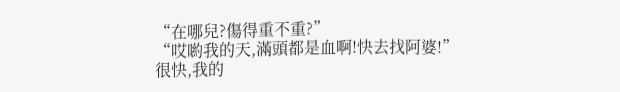“在哪兒?傷得重不重?”
“哎喲我的天,滿頭都是血啊!快去找阿婆!”
很快,我的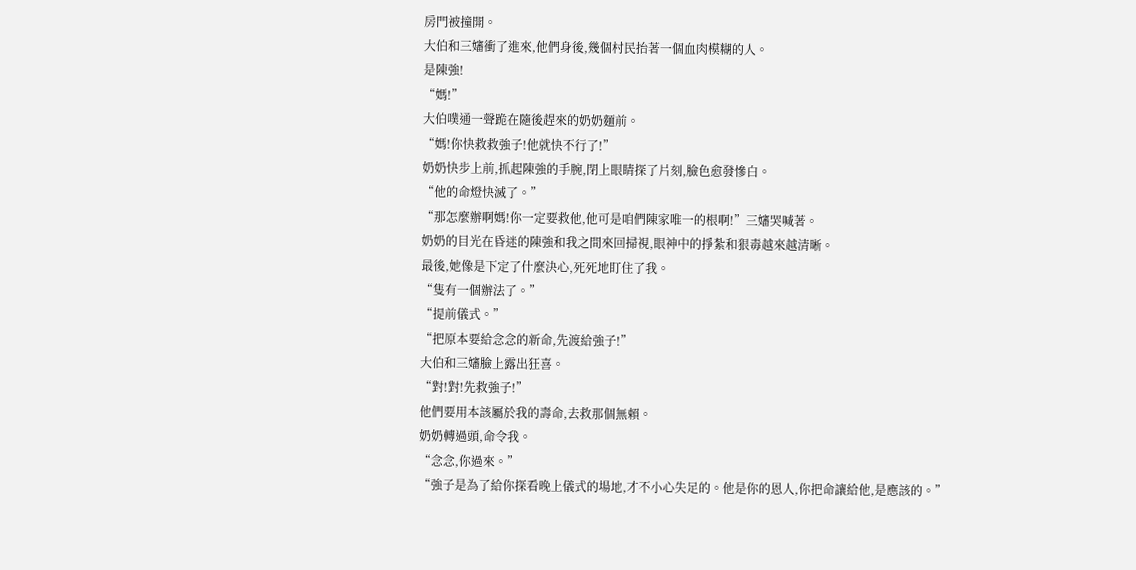房門被撞開。
大伯和三嬸衝了進來,他們身後,幾個村民抬著一個血肉模糊的人。
是陳強!
“媽!”
大伯噗通一聲跪在隨後趕來的奶奶麵前。
“媽!你快救救強子!他就快不行了!”
奶奶快步上前,抓起陳強的手腕,閉上眼睛探了片刻,臉色愈發慘白。
“他的命燈快滅了。”
“那怎麼辦啊媽!你一定要救他,他可是咱們陳家唯一的根啊!”三嬸哭喊著。
奶奶的目光在昏迷的陳強和我之間來回掃視,眼神中的掙紮和狠毒越來越清晰。
最後,她像是下定了什麼決心,死死地盯住了我。
“隻有一個辦法了。”
“提前儀式。”
“把原本要給念念的新命,先渡給強子!”
大伯和三嬸臉上露出狂喜。
“對!對!先救強子!”
他們要用本該屬於我的壽命,去救那個無賴。
奶奶轉過頭,命令我。
“念念,你過來。”
“強子是為了給你探看晚上儀式的場地,才不小心失足的。他是你的恩人,你把命讓給他,是應該的。”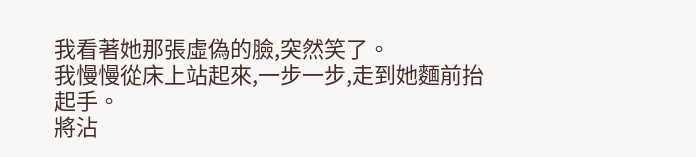我看著她那張虛偽的臉,突然笑了。
我慢慢從床上站起來,一步一步,走到她麵前抬起手。
將沾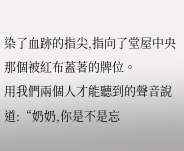染了血跡的指尖,指向了堂屋中央那個被紅布蓋著的牌位。
用我們兩個人才能聽到的聲音說道:“奶奶,你是不是忘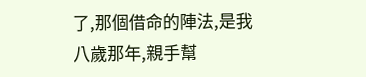了,那個借命的陣法,是我八歲那年,親手幫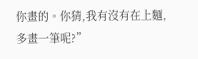你畫的。你猜,我有沒有在上麵,多畫一筆呢?”